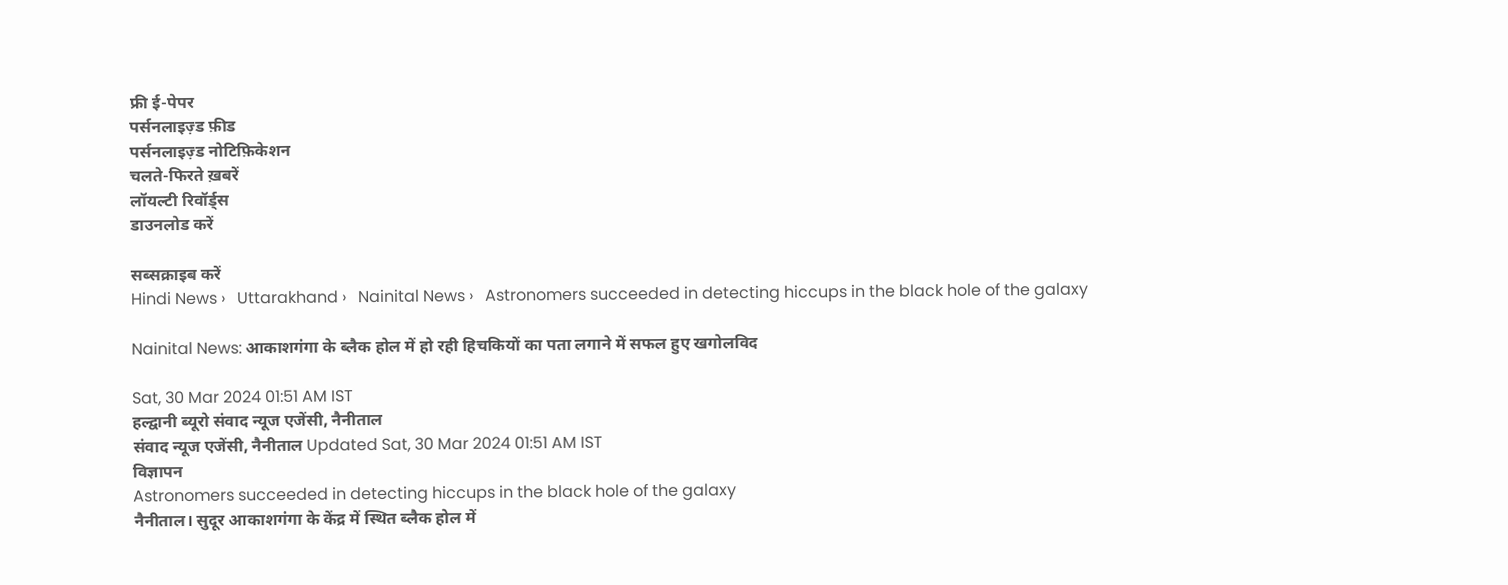फ्री ई-पेपर
पर्सनलाइज़्ड फ़ीड
पर्सनलाइज़्ड नोटिफ़िकेशन
चलते-फिरते ख़बरें
लॉयल्टी रिवॉर्ड्स
डाउनलोड करें

सब्सक्राइब करें
Hindi News ›   Uttarakhand ›   Nainital News ›   Astronomers succeeded in detecting hiccups in the black hole of the galaxy

Nainital News: आकाशगंगा के ब्लैक होल में हो रही हिचकियों का पता लगाने में सफल हुए खगोलविद

Sat, 30 Mar 2024 01:51 AM IST
हल्द्वानी ब्यूरो संवाद न्यूज एजेंसी, नैनीताल
संवाद न्यूज एजेंसी, नैनीताल Updated Sat, 30 Mar 2024 01:51 AM IST
विज्ञापन
Astronomers succeeded in detecting hiccups in the black hole of the galaxy
नैनीताल। सुदूर आकाशगंगा के केंद्र में स्थित ब्लैक होल में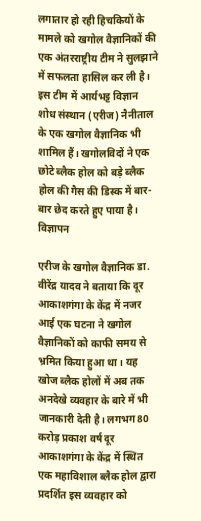लगातार हो रही हिचकियों के मामले को खगोल वैज्ञानिकों की एक अंतरराष्ट्रीय टीम ने सुलझाने में सफलता हासिल कर ली है। इस टीम में आर्यभट्ट विज्ञान शोध संस्थान (एरीज) नैनीताल के एक खगोल वैज्ञानिक भी शामिल हैं। खगोलविदों ने एक छोटे ब्लैक होल को बड़े ब्लैक होल की गैस की डिस्क में बार-बार छेद करते हुए पाया है।
विज्ञापन

एरीज के खगोल वैज्ञानिक डा. वीरेंद्र यादव ने बताया कि दूर आकाशगंगा के केंद्र में नजर आई एक घटना ने खगोल वैज्ञानिकों को काफी समय से भ्रमित किया हुआ था। यह खोज ब्लैक होलों में अब तक अनदेखे व्यवहार के बारे में भी जानकारी देती है। लगभग 80 करोड़ प्रकाश वर्ष दूर आकाशगंगा के केंद्र में स्थित एक महाविशाल ब्लैक होल द्वारा प्रदर्शित इस व्यवहार को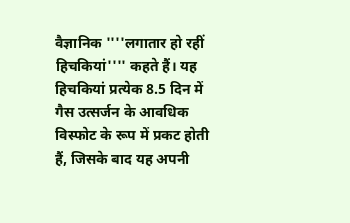वैज्ञानिक ''''लगातार हो रहीं हिचकियां'''' कहते हैं। यह हिचकियां प्रत्येक 8.5 दिन में गैस उत्सर्जन के आवधिक विस्फोट के रूप में प्रकट होती हैं, जिसके बाद यह अपनी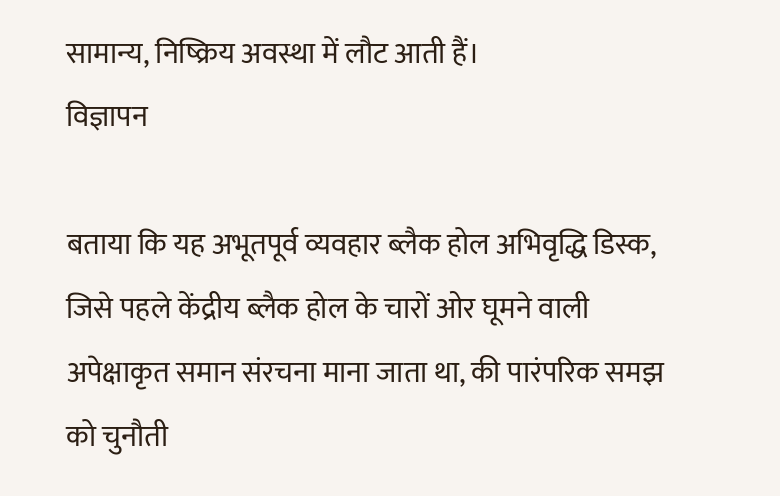सामान्य, निष्क्रिय अवस्था में लौट आती हैं।
विज्ञापन

बताया कि यह अभूतपूर्व व्यवहार ब्लैक होल अभिवृद्धि डिस्क, जिसे पहले केंद्रीय ब्लैक होल के चारों ओर घूमने वाली अपेक्षाकृत समान संरचना माना जाता था, की पारंपरिक समझ को चुनौती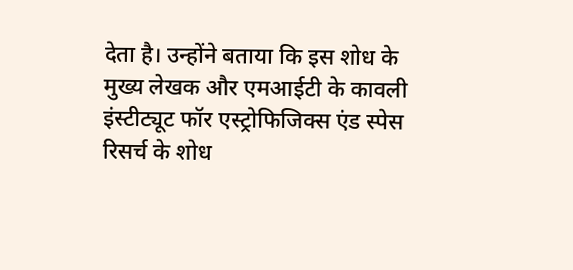देता है। उन्होंने बताया कि इस शोध के मुख्य लेखक और एमआईटी के कावली इंस्टीट्यूट फॉर एस्ट्रोफिजिक्स एंड स्पेस रिसर्च के शोध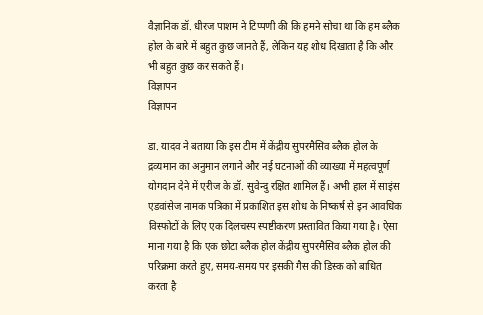वैज्ञानिक डॉ. धीरज पाशम ने टिप्पणी की कि हमने सोचा था कि हम ब्लैक होल के बारे में बहुत कुछ जानते हैं, लेकिन यह शोध दिखाता है कि और भी बहुत कुछ कर सकते हैं।
विज्ञापन
विज्ञापन

डा. यादव ने बताया कि इस टीम में केंद्रीय सुपरमैसिव ब्लैक होल के द्रव्यमान का अनुमान लगाने और नई घटनाओं की व्याख्या में महत्वपूर्ण योगदान देने में एरीज के डॉ. सुवेन्दु रक्षित शामिल हैं। अभी हाल में साइंस एडवांसेज नामक पत्रिका में प्रकाशित इस शोध के निष्कर्ष से इन आवधिक विस्फोटों के लिए एक दिलचस्प स्पष्टीकरण प्रस्तावित किया गया है। ऐसा माना गया है कि एक छोटा ब्लैक होल केंद्रीय सुपरमैसिव ब्लैक होल की परिक्रमा करते हुए, समय-समय पर इसकी गैस की डिस्क को बाधित करता है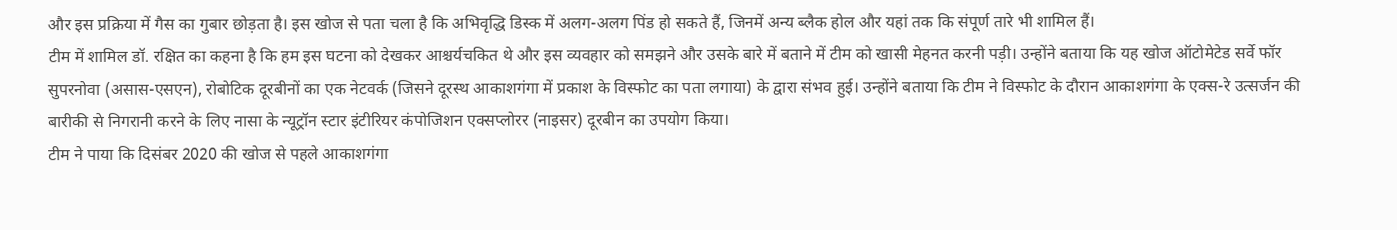और इस प्रक्रिया में गैस का गुबार छोड़ता है। इस खोज से पता चला है कि अभिवृद्धि डिस्क में अलग-अलग पिंड हो सकते हैं, जिनमें अन्य ब्लैक होल और यहां तक कि संपूर्ण तारे भी शामिल हैं।
टीम में शामिल डॉ. रक्षित का कहना है कि हम इस घटना को देखकर आश्चर्यचकित थे और इस व्यवहार को समझने और उसके बारे में बताने में टीम को खासी मेहनत करनी पड़ी। उन्होंने बताया कि यह खोज ऑटोमेटेड सर्वे फॉर सुपरनोवा (असास-एसएन), रोबोटिक दूरबीनों का एक नेटवर्क (जिसने दूरस्थ आकाशगंगा में प्रकाश के विस्फोट का पता लगाया) के द्वारा संभव हुई। उन्होंने बताया कि टीम ने विस्फोट के दौरान आकाशगंगा के एक्स-रे उत्सर्जन की बारीकी से निगरानी करने के लिए नासा के न्यूट्रॉन स्टार इंटीरियर कंपोजिशन एक्सप्लोरर (नाइसर) दूरबीन का उपयोग किया।
टीम ने पाया कि दिसंबर 2020 की खोज से पहले आकाशगंगा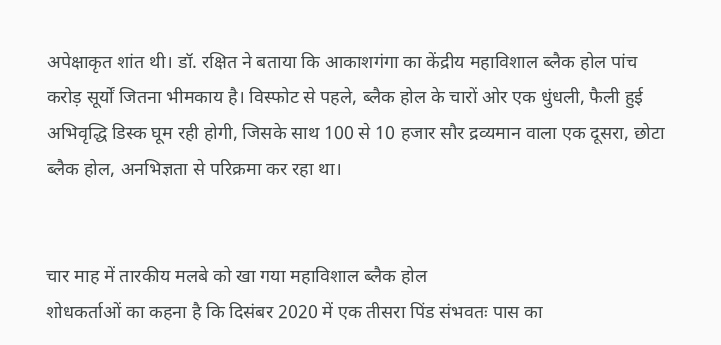अपेक्षाकृत शांत थी। डॉ. रक्षित ने बताया कि आकाशगंगा का केंद्रीय महाविशाल ब्लैक होल पांच करोड़ सूर्यों जितना भीमकाय है। विस्फोट से पहले, ब्लैक होल के चारों ओर एक धुंधली, फैली हुई अभिवृद्धि डिस्क घूम रही होगी, जिसके साथ 100 से 10 हजार सौर द्रव्यमान वाला एक दूसरा, छोटा ब्लैक होल, अनभिज्ञता से परिक्रमा कर रहा था।


चार माह में तारकीय मलबे को खा गया महाविशाल ब्लैक होल
शोधकर्ताओं का कहना है कि दिसंबर 2020 में एक तीसरा पिंड संभवतः पास का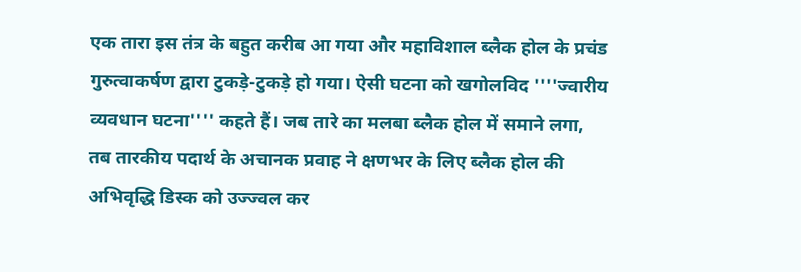एक तारा इस तंत्र के बहुत करीब आ गया और महाविशाल ब्लैक होल के प्रचंड गुरुत्वाकर्षण द्वारा टुकड़े-टुकड़े हो गया। ऐसी घटना को खगोलविद ''''ज्वारीय व्यवधान घटना'''' कहते हैं। जब तारे का मलबा ब्लैक होल में समाने लगा, तब तारकीय पदार्थ के अचानक प्रवाह ने क्षणभर के लिए ब्लैक होल की अभिवृद्धि डिस्क को उज्ज्वल कर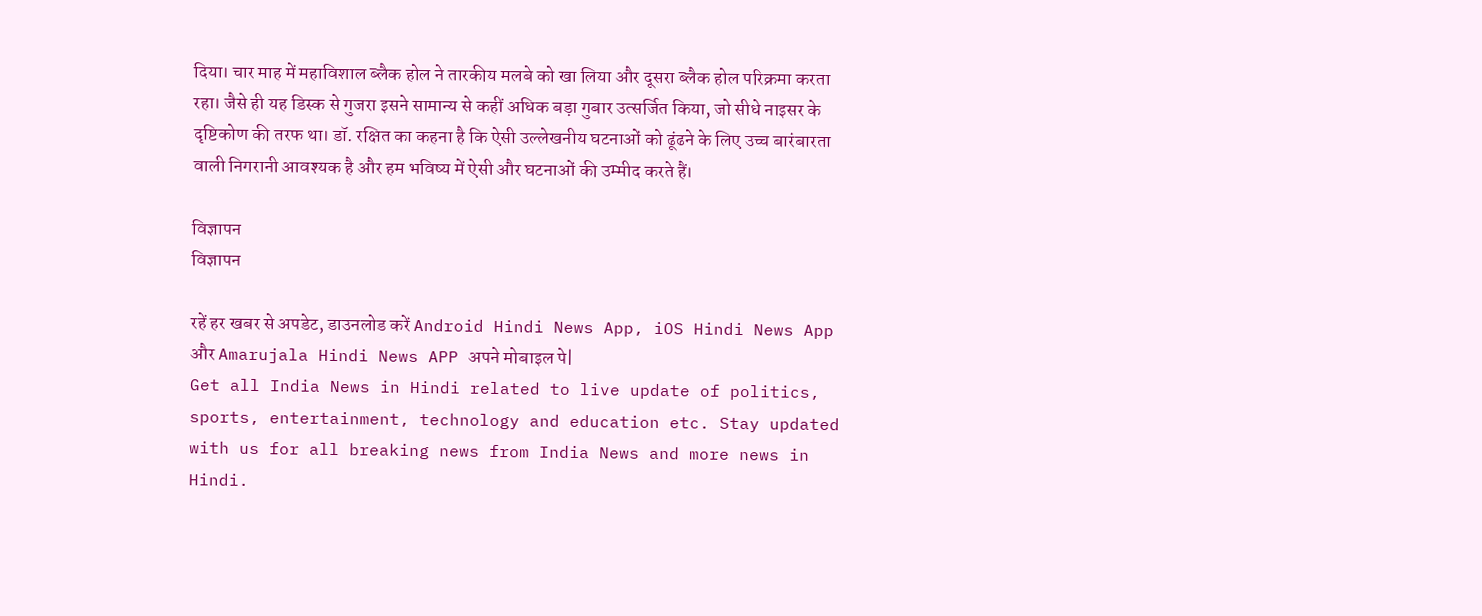दिया। चार माह में महाविशाल ब्लैक होल ने तारकीय मलबे को खा लिया और दूसरा ब्लैक होल परिक्रमा करता रहा। जैसे ही यह डिस्क से गुजरा इसने सामान्य से कहीं अधिक बड़ा गुबार उत्सर्जित किया, जो सीधे नाइसर के दृष्टिकोण की तरफ था। डॉ. रक्षित का कहना है कि ऐसी उल्लेखनीय घटनाओं को ढूंढने के लिए उच्च बारंबारता वाली निगरानी आवश्यक है और हम भविष्य में ऐसी और घटनाओं की उम्मीद करते हैं।

विज्ञापन
विज्ञापन

रहें हर खबर से अपडेट, डाउनलोड करें Android Hindi News App, iOS Hindi News App और Amarujala Hindi News APP अपने मोबाइल पे|
Get all India News in Hindi related to live update of politics, sports, entertainment, technology and education etc. Stay updated with us for all breaking news from India News and more news in Hindi.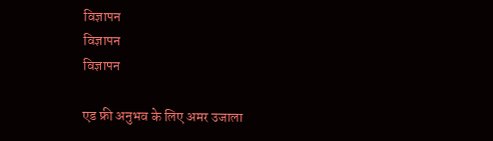विज्ञापन
विज्ञापन
विज्ञापन

एड फ्री अनुभव के लिए अमर उजाला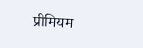प्रीमियम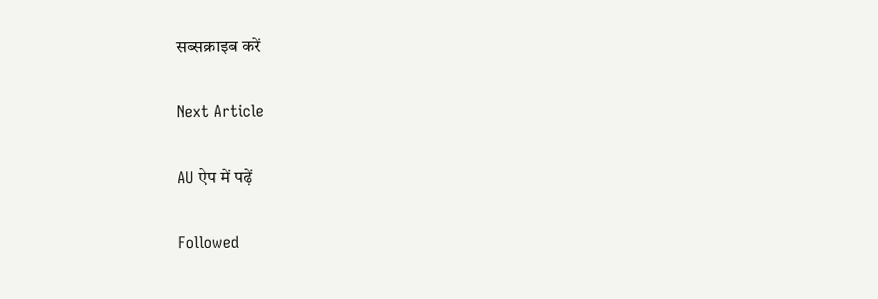सब्सक्राइब करें

Next Article

AU ऐप में पढ़ें

Followed